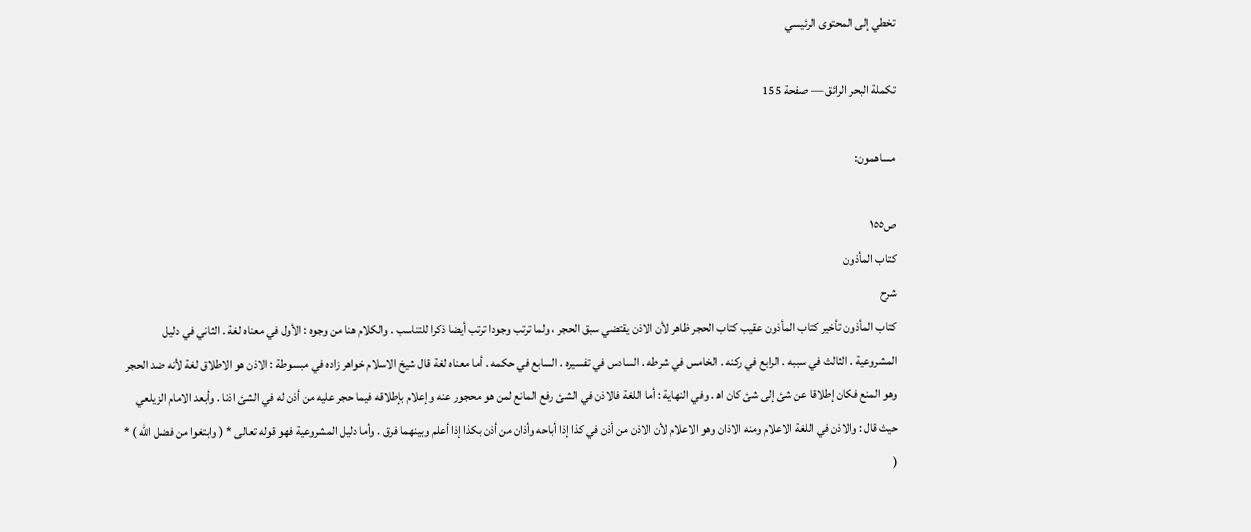تخطي إلى المحتوى الرئيسي

تكملة البحر الرائق — صفحة 155

مساهمون:

ص١٥٥
كتاب المأذون
شرح
كتاب المأذون تأخير كتاب المأذون عقيب كتاب الحجر ظاهر لأن الاذن يقتضي سبق الحجر ، ولما ترتب وجودا ترتب أيضا ذكرا للتناسب . والكلام هنا من وجوه : الأول في معناه لغة . الثاني في دليل المشروعية . الثالث في سببه . الرابع في ركنه . الخامس في شرطه . السادس في تفسيره . السابع في حكمه . أما معناه لغة قال شيخ الاسلام خواهر زاده في مبسوطة : الاذن هو الاطلاق لغة لأنه ضد الحجر وهو المنع فكان إطلاقا عن شئ إلى شئ كان اه‍ . وفي النهاية : أما اللغة فالاذن في الشئ رفع المانع لمن هو محجور عنه وإعلام بإطلاقه فيما حجر عليه من أذن له في الشئ اذنا . وأبعد الامام الزيلعي حيث قال : والاذن في اللغة الاعلام ومنه الاذان وهو الاعلام لأن الاذن من أذن في كذا إذا أباحه وأذان من أذن بكذا إذا أعلم وبينهما فرق . وأما دليل المشروعية فهو قوله تعالى * ( وابتغوا من فضل الله ) * (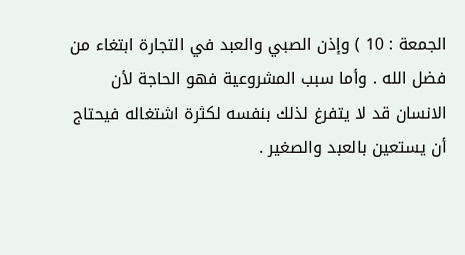الجمعة : 10 ) وإذن الصبي والعبد في التجارة ابتغاء من فضل الله . وأما سبب المشروعية فهو الحاجة لأن الانسان قد لا يتفرغ لذلك بنفسه لكثرة اشتغاله فيحتاج أن يستعين بالعبد والصغير .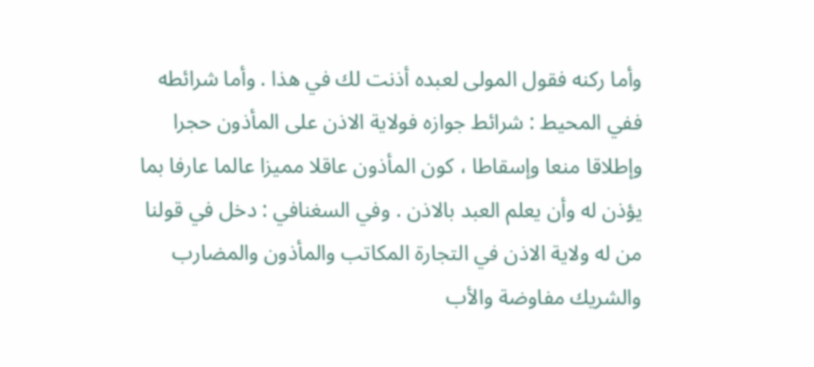وأما ركنه فقول المولى لعبده أذنت لك في هذا . وأما شرائطه ففي المحيط : شرائط جوازه فولاية الاذن على المأذون حجرا وإطلاقا منعا وإسقاطا ، كون المأذون عاقلا مميزا عالما عارفا بما يؤذن له وأن يعلم العبد بالاذن . وفي السغنافي : دخل في قولنا من له ولاية الاذن في التجارة المكاتب والمأذون والمضارب والشريك مفاوضة والأب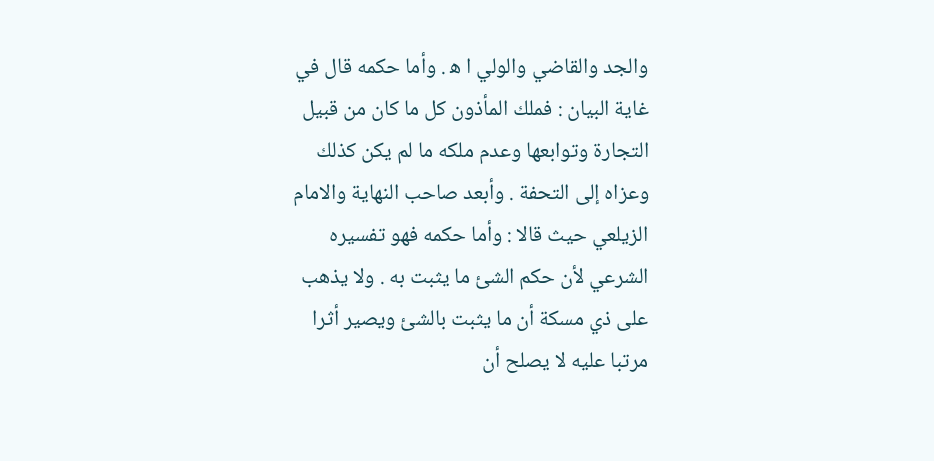والجد والقاضي والولي ا ه‍ . وأما حكمه قال في غاية البيان : فملك المأذون كل ما كان من قبيل التجارة وتوابعها وعدم ملكه ما لم يكن كذلك وعزاه إلى التحفة . وأبعد صاحب النهاية والامام الزيلعي حيث قالا : وأما حكمه فهو تفسيره الشرعي لأن حكم الشئ ما يثبت به . ولا يذهب على ذي مسكة أن ما يثبت بالشئ ويصير أثرا مرتبا عليه لا يصلح أن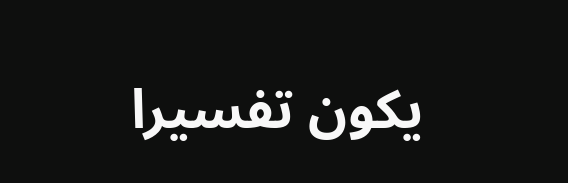يكون تفسيرا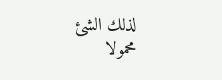لذلك الشئ محمولا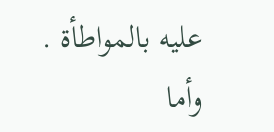عليه بالمواطأة . وأما